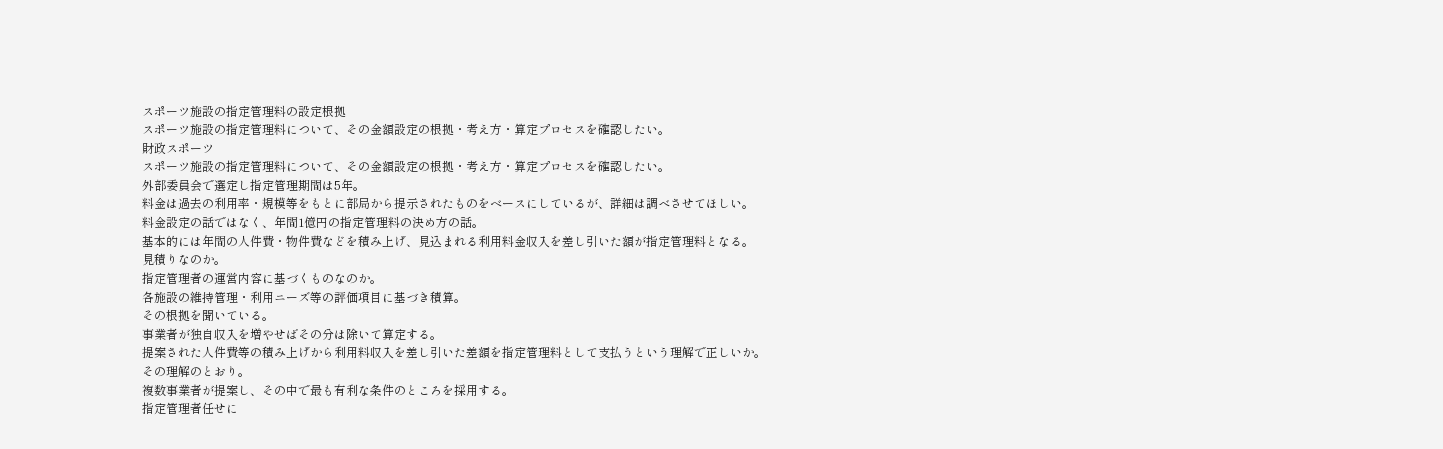スポーツ施設の指定管理料の設定根拠
スポーツ施設の指定管理料について、その金額設定の根拠・考え方・算定プロセスを確認したい。
財政スポーツ
スポーツ施設の指定管理料について、その金額設定の根拠・考え方・算定プロセスを確認したい。
外部委員会で選定し指定管理期間は5年。
料金は過去の利用率・規模等をもとに部局から提示されたものをベースにしているが、詳細は調べさせてほしい。
料金設定の話ではなく、年間1億円の指定管理料の決め方の話。
基本的には年間の人件費・物件費などを積み上げ、見込まれる利用料金収入を差し引いた額が指定管理料となる。
見積りなのか。
指定管理者の運営内容に基づくものなのか。
各施設の維持管理・利用ニーズ等の評価項目に基づき積算。
その根拠を聞いている。
事業者が独自収入を増やせばその分は除いて算定する。
提案された人件費等の積み上げから利用料収入を差し引いた差額を指定管理料として支払うという理解で正しいか。
その理解のとおり。
複数事業者が提案し、その中で最も有利な条件のところを採用する。
指定管理者任せに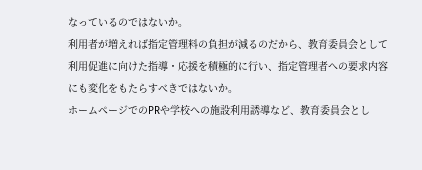なっているのではないか。
利用者が増えれば指定管理料の負担が減るのだから、教育委員会として利用促進に向けた指導・応援を積極的に行い、指定管理者への要求内容にも変化をもたらすべきではないか。
ホームページでのPRや学校への施設利用誘導など、教育委員会とし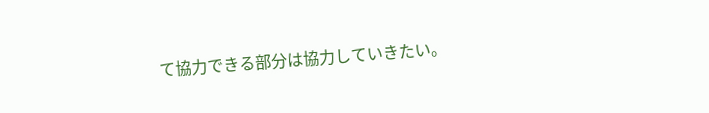て協力できる部分は協力していきたい。